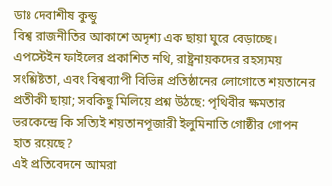ডাঃ দেবাশীষ কুন্ডু
বিশ্ব রাজনীতির আকাশে অদৃশ্য এক ছায়া ঘুরে বেড়াচ্ছে। এপস্টেইন ফাইলের প্রকাশিত নথি, রাষ্ট্রনায়কদের রহস্যময় সংশ্লিষ্টতা, এবং বিশ্বব্যাপী বিভিন্ন প্রতিষ্ঠানের লোগোতে শয়তানের প্রতীকী ছায়া; সবকিছু মিলিয়ে প্রশ্ন উঠছে: পৃথিবীর ক্ষমতার ভরকেন্দ্রে কি সত্যিই শয়তানপূজারী ইলুমিনাতি গোষ্ঠীর গোপন হাত রয়েছে?
এই প্রতিবেদনে আমরা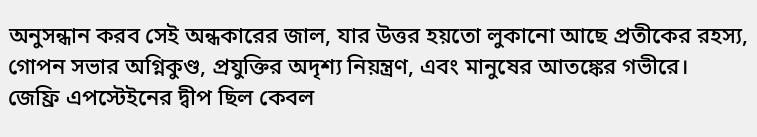অনুসন্ধান করব সেই অন্ধকারের জাল, যার উত্তর হয়তো লুকানো আছে প্রতীকের রহস্য, গোপন সভার অগ্নিকুণ্ড, প্রযুক্তির অদৃশ্য নিয়ন্ত্রণ, এবং মানুষের আতঙ্কের গভীরে।
জেফ্রি এপস্টেইনের দ্বীপ ছিল কেবল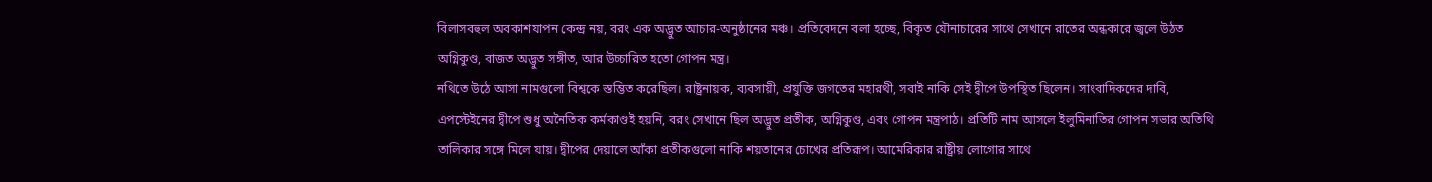বিলাসবহুল অবকাশযাপন কেন্দ্র নয়, বরং এক অদ্ভুত আচার-অনুষ্ঠানের মঞ্চ। প্রতিবেদনে বলা হচ্ছে, বিকৃত যৌনাচারের সাথে সেখানে রাতের অন্ধকারে জ্বলে উঠত অগ্নিকুণ্ড, বাজত অদ্ভুত সঙ্গীত, আর উচ্চারিত হতো গোপন মন্ত্র।
নথিতে উঠে আসা নামগুলো বিশ্বকে স্তম্ভিত করেছিল। রাষ্ট্রনায়ক, ব্যবসায়ী, প্রযুক্তি জগতের মহারথী, সবাই নাকি সেই দ্বীপে উপস্থিত ছিলেন। সাংবাদিকদের দাবি, এপস্টেইনের দ্বীপে শুধু অনৈতিক কর্মকাণ্ডই হয়নি, বরং সেখানে ছিল অদ্ভুত প্রতীক, অগ্নিকুণ্ড, এবং গোপন মন্ত্রপাঠ। প্রতিটি নাম আসলে ইলুমিনাতির গোপন সভার অতিথি তালিকার সঙ্গে মিলে যায়। দ্বীপের দেয়ালে আঁকা প্রতীকগুলো নাকি শয়তানের চোখের প্রতিরূপ। আমেরিকার রাষ্ট্রীয় লোগোর সাথে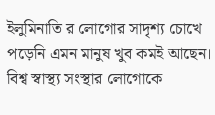ইলুমিনাতি র লোগোর সাদৃশ্য চোখে পড়েনি এমন মানুষ খুব কমই আছেন।
বিশ্ব স্বাস্থ্য সংস্থার লোগোকে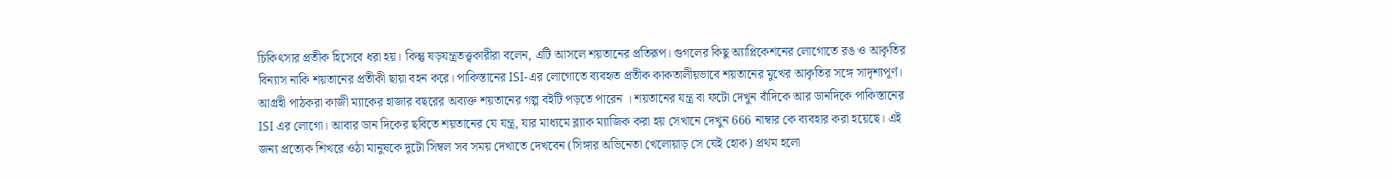চিকিৎসার প্রতীক হিসেবে ধরা হয়। কিন্তু ষড়যন্ত্রতত্ত্বকারীরা বলেন, এটি আসলে শয়তানের প্রতিরূপ। গুগলের কিছু অ্যাপ্লিকেশনের লোগোতে রঙ ও আকৃতির বিন্যাস নাকি শয়তানের প্রতীকী ছায়া বহন করে। পাকিস্তানের ISI-এর লোগোতে ব্যবহৃত প্রতীক কাকতালীয়ভাবে শয়তানের মুখের আকৃতির সঙ্গে সাদৃশ্যপূর্ণ। আগ্রহী পাঠকরা কাজী ম্যাকের হাজার বছরের অব্যক্ত শয়তানের গল্প বইটি পড়তে পারেন । শয়তানের যন্ত্র বা ফটো দেখুন বাঁদিকে আর ডানদিকে পাকিস্তানের ISI এর লোগো। আবার ডান দিকের ছবিতে শয়তানের যে যন্ত্র, যার মাধ্যমে ব্ল্যাক ম্যাজিক করা হয় সেখানে দেখুন 666 নাম্বার কে ব্যবহার করা হয়েছে। এই জন্য প্রত্যেক শিখরে ওঠা মানুষকে দুটো সিম্বল সব সময় দেখাতে দেখবেন (সিঙ্গার অভিনেতা খেলোয়াড় সে যেই হোক) প্রথম হলো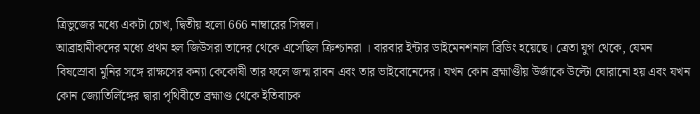ত্রিভুজের মধ্যে একটা চোখ, দ্বিতীয় হলো 666 নাম্বারের সিম্বল।
আব্রাহামীকদের মধ্যে প্রথম হল জিউসরা তাদের থেকে এসেছিল ক্রিশ্চানরা । বারবার ইন্টার ডাইমেনশনাল ব্রিডিং হয়েছে। ত্রেতা যুগ থেকে, যেমন বিষস্রোবা মুনির সঙ্গে রাক্ষসের কন্যা কেকোষী তার ফলে জন্ম রাবন এবং তার ভাইবোনেদের। যখন কোন ব্রহ্মাণ্ডীয় উর্জাকে উল্টো ঘোরানো হয় এবং যখন কোন জ্যোতির্লিঙ্গের দ্বারা পৃথিবীতে ব্রহ্মাণ্ড থেকে ইতিবাচক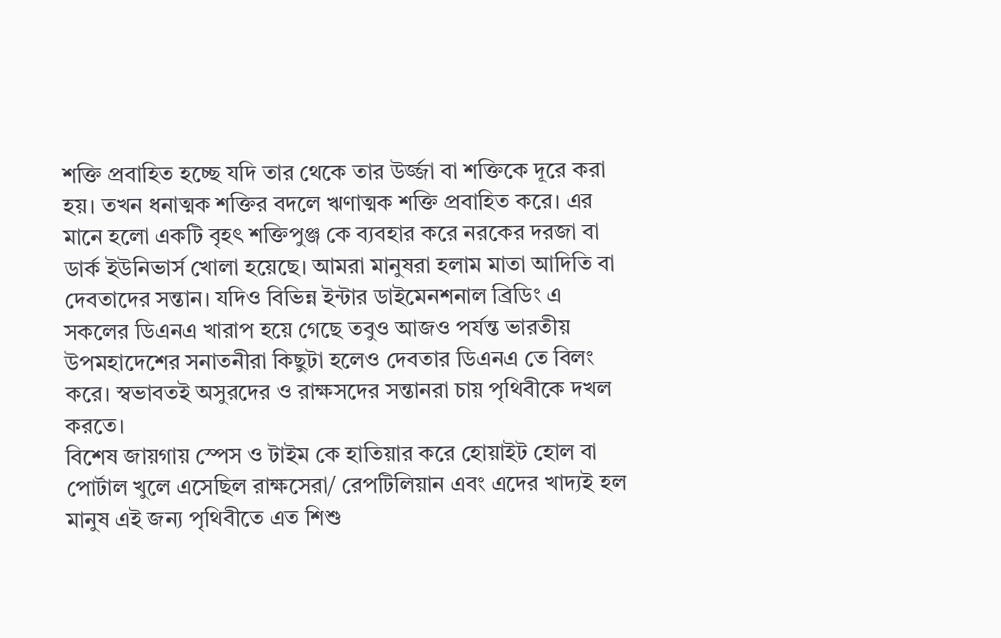শক্তি প্রবাহিত হচ্ছে যদি তার থেকে তার উর্জ্জা বা শক্তিকে দূরে করা হয়। তখন ধনাত্মক শক্তির বদলে ঋণাত্মক শক্তি প্রবাহিত করে। এর মানে হলো একটি বৃহৎ শক্তিপুঞ্জ কে ব্যবহার করে নরকের দরজা বা ডার্ক ইউনিভার্স খোলা হয়েছে। আমরা মানুষরা হলাম মাতা আদিতি বা দেবতাদের সন্তান। যদিও বিভিন্ন ইন্টার ডাইমেনশনাল ব্রিডিং এ সকলের ডিএনএ খারাপ হয়ে গেছে তবুও আজও পর্যন্ত ভারতীয় উপমহাদেশের সনাতনীরা কিছুটা হলেও দেবতার ডিএনএ তে বিলং করে। স্বভাবতই অসুরদের ও রাক্ষসদের সন্তানরা চায় পৃথিবীকে দখল করতে।
বিশেষ জায়গায় স্পেস ও টাইম কে হাতিয়ার করে হোয়াইট হোল বা পোর্টাল খুলে এসেছিল রাক্ষসেরা/ রেপটিলিয়ান এবং এদের খাদ্যই হল মানুষ এই জন্য পৃথিবীতে এত শিশু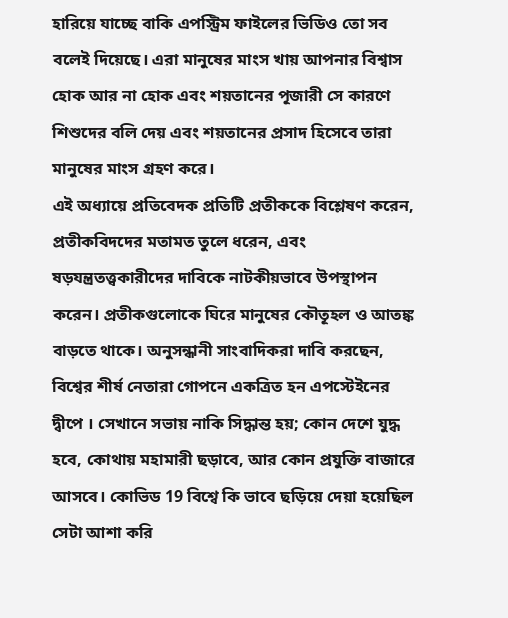হারিয়ে যাচ্ছে বাকি এপস্ট্রিম ফাইলের ভিডিও তো সব বলেই দিয়েছে। এরা মানুষের মাংস খায় আপনার বিশ্বাস হোক আর না হোক এবং শয়তানের পূজারী সে কারণে শিশুদের বলি দেয় এবং শয়তানের প্রসাদ হিসেবে তারা মানুষের মাংস গ্রহণ করে।
এই অধ্যায়ে প্রতিবেদক প্রতিটি প্রতীককে বিশ্লেষণ করেন, প্রতীকবিদদের মতামত তুলে ধরেন, এবং ষড়যন্ত্রতত্ত্বকারীদের দাবিকে নাটকীয়ভাবে উপস্থাপন করেন। প্রতীকগুলোকে ঘিরে মানুষের কৌতূহল ও আতঙ্ক বাড়তে থাকে। অনুসন্ধানী সাংবাদিকরা দাবি করছেন, বিশ্বের শীর্ষ নেতারা গোপনে একত্রিত হন এপস্টেইনের দ্বীপে । সেখানে সভায় নাকি সিদ্ধান্ত হয়; কোন দেশে যুদ্ধ হবে, কোথায় মহামারী ছড়াবে, আর কোন প্রযুক্তি বাজারে আসবে। কোভিড 19 বিশ্বে কি ভাবে ছড়িয়ে দেয়া হয়েছিল সেটা আশা করি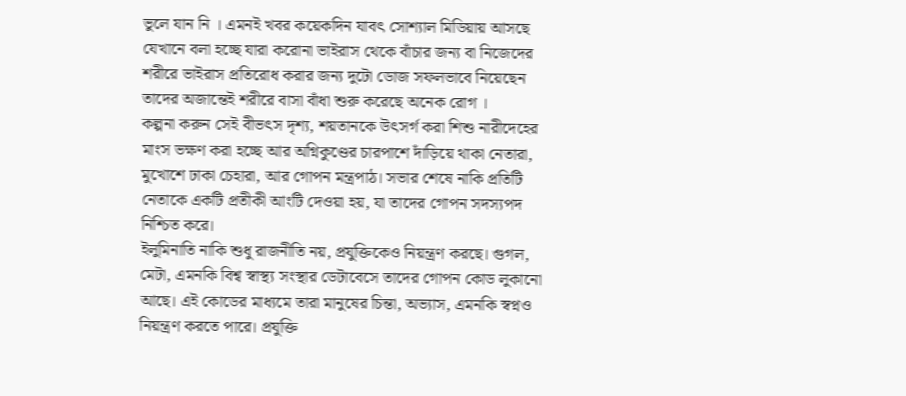ভুলে যান নি । এমনই খবর কয়েকদিন যাবৎ সোশ্যাল মিডিয়ায় আসছে যেখানে বলা হচ্ছে যারা করোনা ভাইরাস থেকে বাঁচার জন্য বা নিজেদের শরীরে ভাইরাস প্রতিরোধ করার জন্য দুটো ডোজ সফলভাবে নিয়েছেন তাদের অজান্তেই শরীরে বাসা বাঁধা শুরু করেছে অনেক রোগ ।
কল্পনা করুন সেই বীভৎস দৃশ্য, শয়তানকে উৎসর্গ করা শিশু নারীদেহের মাংস ভক্ষণ করা হচ্ছে আর অগ্নিকুণ্ডের চারপাশে দাঁড়িয়ে থাকা নেতারা, মুখোশে ঢাকা চেহারা, আর গোপন মন্ত্রপাঠ। সভার শেষে নাকি প্রতিটি নেতাকে একটি প্রতীকী আংটি দেওয়া হয়, যা তাদের গোপন সদস্যপদ নিশ্চিত করে।
ইলুমিনাতি নাকি শুধু রাজনীতি নয়, প্রযুক্তিকেও নিয়ন্ত্রণ করছে। গুগল, মেটা, এমনকি বিশ্ব স্বাস্থ্য সংস্থার ডেটাবেসে তাদের গোপন কোড লুকানো আছে। এই কোডের মাধ্যমে তারা মানুষের চিন্তা, অভ্যাস, এমনকি স্বপ্নও নিয়ন্ত্রণ করতে পারে। প্রযুক্তি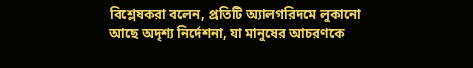বিশ্লেষকরা বলেন, প্রতিটি অ্যালগরিদমে লুকানো আছে অদৃশ্য নির্দেশনা, যা মানুষের আচরণকে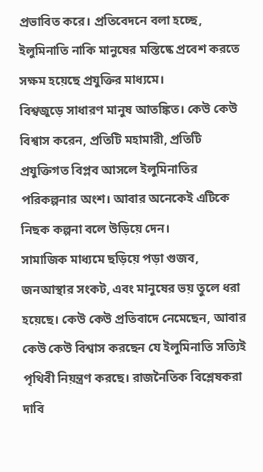প্রভাবিত করে। প্রতিবেদনে বলা হচ্ছে, ইলুমিনাতি নাকি মানুষের মস্তিষ্কে প্রবেশ করতে সক্ষম হয়েছে প্রযুক্তির মাধ্যমে।
বিশ্বজুড়ে সাধারণ মানুষ আতঙ্কিত। কেউ কেউ বিশ্বাস করেন, প্রতিটি মহামারী, প্রতিটি প্রযুক্তিগত বিপ্লব আসলে ইলুমিনাতির পরিকল্পনার অংশ। আবার অনেকেই এটিকে নিছক কল্পনা বলে উড়িয়ে দেন।
সামাজিক মাধ্যমে ছড়িয়ে পড়া গুজব, জনআস্থার সংকট, এবং মানুষের ভয় তুলে ধরা হয়েছে। কেউ কেউ প্রতিবাদে নেমেছেন, আবার কেউ কেউ বিশ্বাস করছেন যে ইলুমিনাতি সত্যিই পৃথিবী নিয়ন্ত্রণ করছে। রাজনৈতিক বিশ্লেষকরা দাবি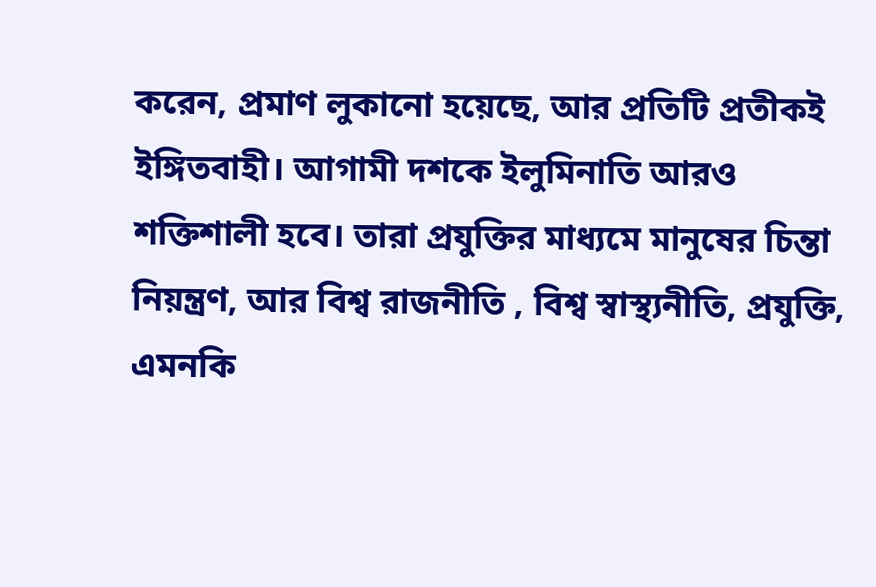করেন, প্রমাণ লুকানো হয়েছে, আর প্রতিটি প্রতীকই ইঙ্গিতবাহী। আগামী দশকে ইলুমিনাতি আরও শক্তিশালী হবে। তারা প্রযুক্তির মাধ্যমে মানুষের চিন্তা নিয়ন্ত্রণ, আর বিশ্ব রাজনীতি , বিশ্ব স্বাস্থ্যনীতি, প্রযুক্তি, এমনকি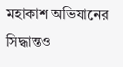মহাকাশ অভিযানের সিদ্ধান্তও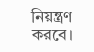নিয়ন্ত্রণ করবে।